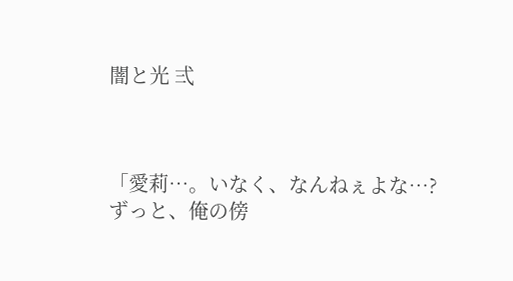闇と光 弍



「愛莉…。いなく、なんねぇよな…?
ずっと、俺の傍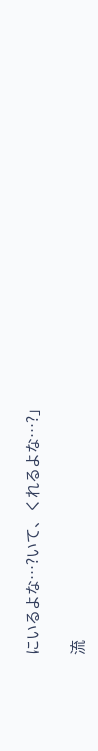にいるよな…?いて、くれるよな…?」

流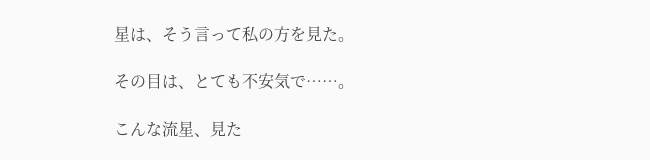星は、そう言って私の方を見た。

その目は、とても不安気で……。

こんな流星、見た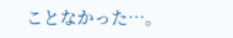ことなかった…。